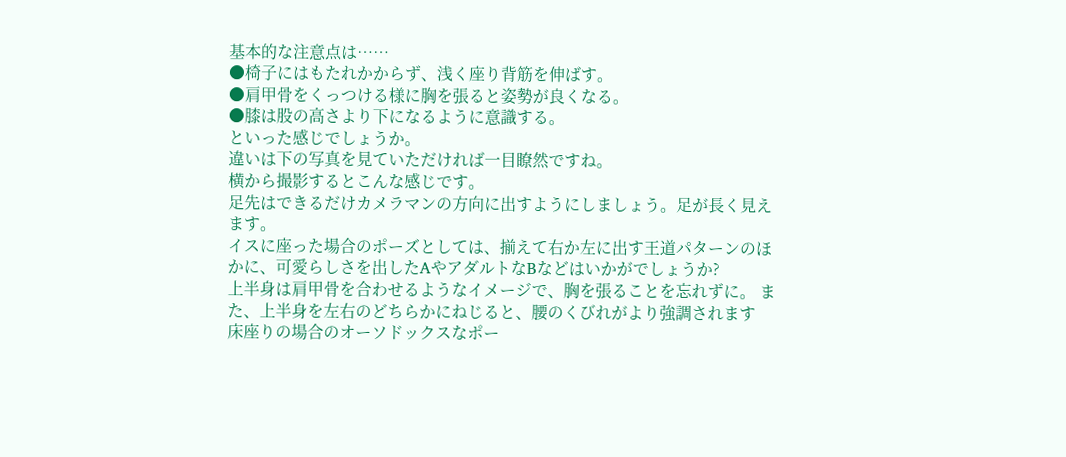基本的な注意点は……
●椅子にはもたれかからず、浅く座り背筋を伸ばす。
●肩甲骨をくっつける様に胸を張ると姿勢が良くなる。
●膝は股の高さより下になるように意識する。
といった感じでしょうか。
違いは下の写真を見ていただければ一目瞭然ですね。
横から撮影するとこんな感じです。
足先はできるだけカメラマンの方向に出すようにしましょう。足が長く見えます。
イスに座った場合のポーズとしては、揃えて右か左に出す王道パターンのほかに、可愛らしさを出したAやアダルトなBなどはいかがでしょうか?
上半身は肩甲骨を合わせるようなイメージで、胸を張ることを忘れずに。 また、上半身を左右のどちらかにねじると、腰のくびれがより強調されます
床座りの場合のオーソドックスなポー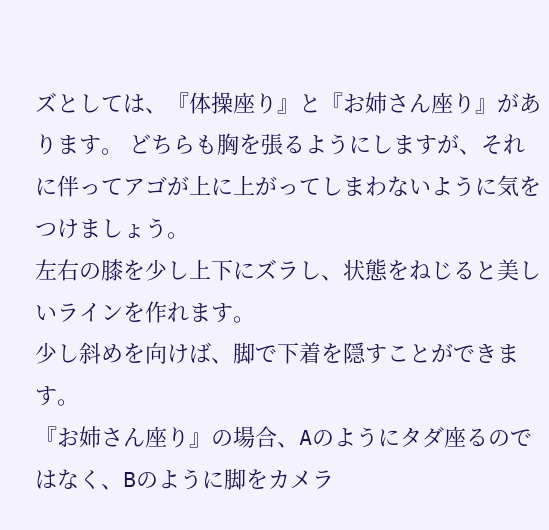ズとしては、『体操座り』と『お姉さん座り』があります。 どちらも胸を張るようにしますが、それに伴ってアゴが上に上がってしまわないように気をつけましょう。
左右の膝を少し上下にズラし、状態をねじると美しいラインを作れます。
少し斜めを向けば、脚で下着を隠すことができます。
『お姉さん座り』の場合、Aのようにタダ座るのではなく、Bのように脚をカメラ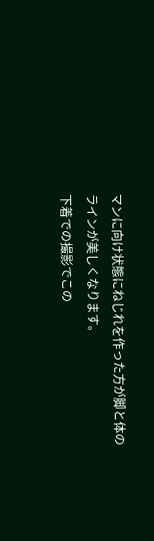マンに向け状態にねじれを作った方が脚と体のラインが美しくなります。
下着での撮影でこの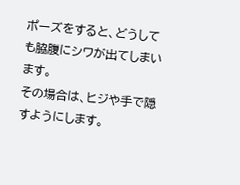ポーズをすると、どうしても脇腹にシワが出てしまいます。
その場合は、ヒジや手で隠すようにします。